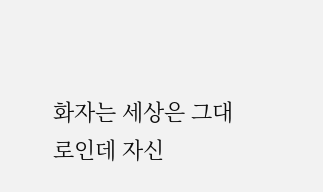화자는 세상은 그대로인데 자신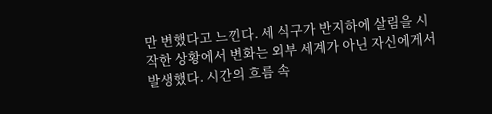만 변했다고 느낀다. 세 식구가 반지하에 살림을 시작한 상황에서 변화는 외부 세계가 아닌 자신에게서 발생했다. 시간의 흐름 속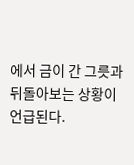에서 금이 간 그릇과 뒤돌아보는 상황이 언급된다.